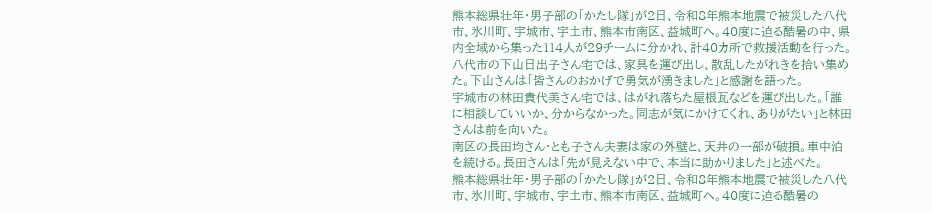熊本総県壮年・男子部の「かたし隊」が2日、令和8年熊本地震で被災した八代市、氷川町、宇城市、宇土市、熊本市南区、益城町へ。40度に迫る酷暑の中、県内全域から集った114人が29チームに分かれ、計40カ所で救援活動を行った。
八代市の下山日出子さん宅では、家具を運び出し、散乱したがれきを拾い集めた。下山さんは「皆さんのおかげで勇気が湧きました」と感謝を語った。
宇城市の林田貴代美さん宅では、はがれ落ちた屋根瓦などを運び出した。「誰に相談していいか、分からなかった。同志が気にかけてくれ、ありがたい」と林田さんは前を向いた。
南区の長田均さん・とも子さん夫妻は家の外壁と、天井の一部が破損。車中泊を続ける。長田さんは「先が見えない中で、本当に助かりました」と述べた。
熊本総県壮年・男子部の「かたし隊」が2日、令和8年熊本地震で被災した八代市、氷川町、宇城市、宇土市、熊本市南区、益城町へ。40度に迫る酷暑の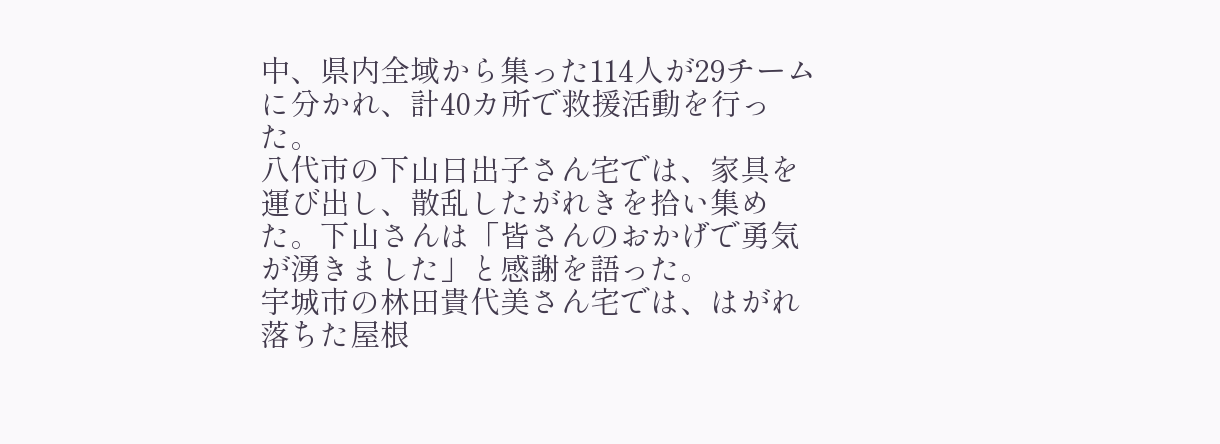中、県内全域から集った114人が29チームに分かれ、計40カ所で救援活動を行った。
八代市の下山日出子さん宅では、家具を運び出し、散乱したがれきを拾い集めた。下山さんは「皆さんのおかげで勇気が湧きました」と感謝を語った。
宇城市の林田貴代美さん宅では、はがれ落ちた屋根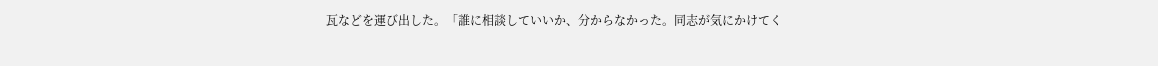瓦などを運び出した。「誰に相談していいか、分からなかった。同志が気にかけてく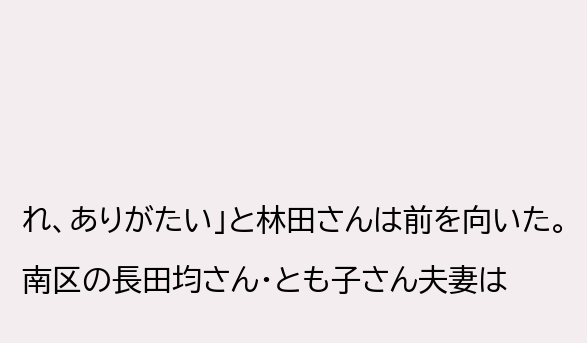れ、ありがたい」と林田さんは前を向いた。
南区の長田均さん・とも子さん夫妻は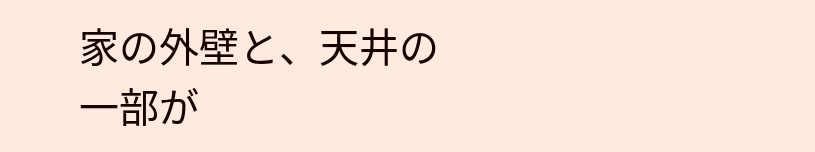家の外壁と、天井の一部が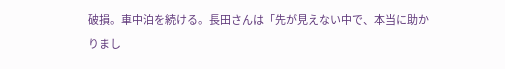破損。車中泊を続ける。長田さんは「先が見えない中で、本当に助かりまし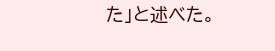た」と述べた。